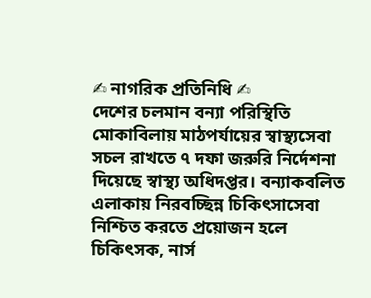✍ নাগরিক প্রতিনিধি ✍
দেশের চলমান বন্যা পরিস্থিতি মোকাবিলায় মাঠপর্যায়ের স্বাস্থ্যসেবা সচল রাখতে ৭ দফা জরুরি নির্দেশনা দিয়েছে স্বাস্থ্য অধিদপ্তর। বন্যাকবলিত এলাকায় নিরবচ্ছিন্ন চিকিৎসাসেবা নিশ্চিত করতে প্রয়োজন হলে চিকিৎসক, নার্স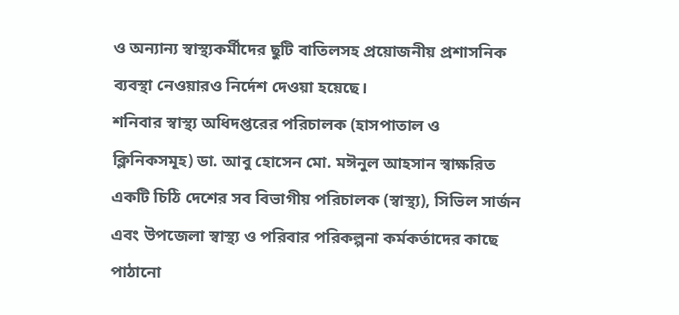ও অন্যান্য স্বাস্থ্যকর্মীদের ছুটি বাতিলসহ প্রয়োজনীয় প্রশাসনিক ব্যবস্থা নেওয়ারও নির্দেশ দেওয়া হয়েছে।
শনিবার স্বাস্থ্য অধিদপ্তরের পরিচালক (হাসপাতাল ও ক্লিনিকসমূহ) ডা. আবু হোসেন মো. মঈনুল আহসান স্বাক্ষরিত একটি চিঠি দেশের সব বিভাগীয় পরিচালক (স্বাস্থ্য), সিভিল সার্জন এবং উপজেলা স্বাস্থ্য ও পরিবার পরিকল্পনা কর্মকর্তাদের কাছে পাঠানো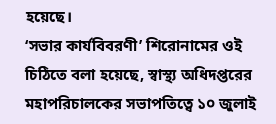হয়েছে।
‘সভার কার্যবিবরণী’ শিরোনামের ওই চিঠিতে বলা হয়েছে, স্বাস্থ্য অধিদপ্তরের মহাপরিচালকের সভাপতিত্বে ১০ জুলাই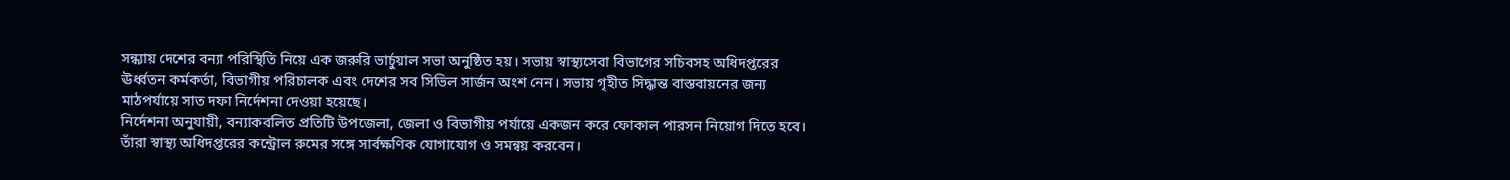সন্ধ্যায় দেশের বন্যা পরিস্থিতি নিয়ে এক জরুরি ভার্চুয়াল সভা অনুষ্ঠিত হয়। সভায় স্বাস্থ্যসেবা বিভাগের সচিবসহ অধিদপ্তরের ঊর্ধ্বতন কর্মকর্তা, বিভাগীয় পরিচালক এবং দেশের সব সিভিল সার্জন অংশ নেন। সভায় গৃহীত সিদ্ধান্ত বাস্তবায়নের জন্য মাঠপর্যায়ে সাত দফা নির্দেশনা দেওয়া হয়েছে।
নির্দেশনা অনুযায়ী, বন্যাকবলিত প্রতিটি উপজেলা, জেলা ও বিভাগীয় পর্যায়ে একজন করে ফোকাল পারসন নিয়োগ দিতে হবে। তাঁরা স্বাস্থ্য অধিদপ্তরের কন্ট্রোল রুমের সঙ্গে সার্বক্ষণিক যোগাযোগ ও সমন্বয় করবেন।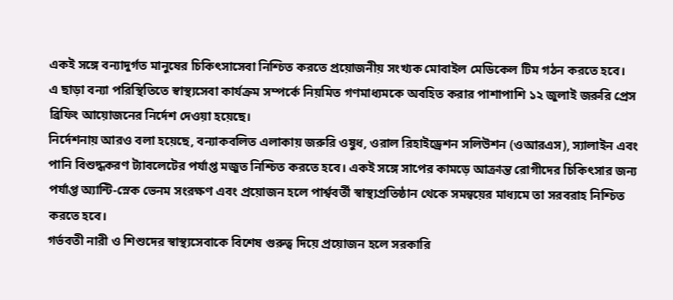একই সঙ্গে বন্যাদুর্গত মানুষের চিকিৎসাসেবা নিশ্চিত করতে প্রয়োজনীয় সংখ্যক মোবাইল মেডিকেল টিম গঠন করতে হবে।
এ ছাড়া বন্যা পরিস্থিতিতে স্বাস্থ্যসেবা কার্যক্রম সম্পর্কে নিয়মিত গণমাধ্যমকে অবহিত করার পাশাপাশি ১২ জুলাই জরুরি প্রেস ব্রিফিং আয়োজনের নির্দেশ দেওয়া হয়েছে।
নির্দেশনায় আরও বলা হয়েছে, বন্যাকবলিত এলাকায় জরুরি ওষুধ, ওরাল রিহাইড্রেশন সলিউশন (ওআরএস), স্যালাইন এবং পানি বিশুদ্ধকরণ ট্যাবলেটের পর্যাপ্ত মজুত নিশ্চিত করতে হবে। একই সঙ্গে সাপের কামড়ে আক্রান্ত রোগীদের চিকিৎসার জন্য পর্যাপ্ত অ্যান্টি-স্নেক ভেনম সংরক্ষণ এবং প্রয়োজন হলে পার্শ্ববর্তী স্বাস্থ্যপ্রতিষ্ঠান থেকে সমন্বয়ের মাধ্যমে তা সরবরাহ নিশ্চিত করতে হবে।
গর্ভবতী নারী ও শিশুদের স্বাস্থ্যসেবাকে বিশেষ গুরুত্ব দিয়ে প্রয়োজন হলে সরকারি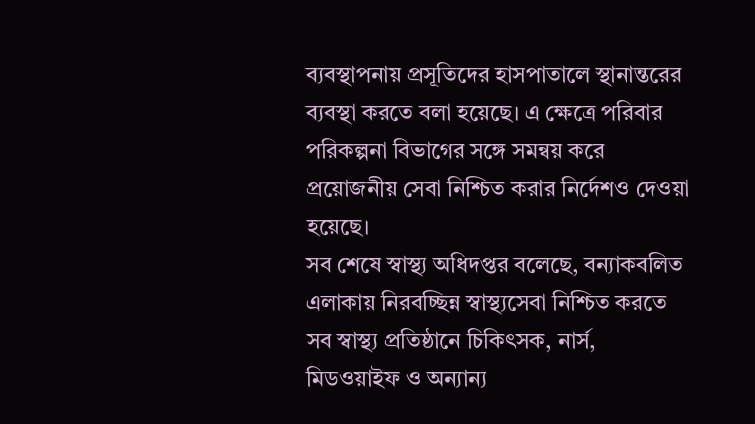ব্যবস্থাপনায় প্রসূতিদের হাসপাতালে স্থানান্তরের ব্যবস্থা করতে বলা হয়েছে। এ ক্ষেত্রে পরিবার পরিকল্পনা বিভাগের সঙ্গে সমন্বয় করে প্রয়োজনীয় সেবা নিশ্চিত করার নির্দেশও দেওয়া হয়েছে।
সব শেষে স্বাস্থ্য অধিদপ্তর বলেছে, বন্যাকবলিত এলাকায় নিরবচ্ছিন্ন স্বাস্থ্যসেবা নিশ্চিত করতে সব স্বাস্থ্য প্রতিষ্ঠানে চিকিৎসক, নার্স, মিডওয়াইফ ও অন্যান্য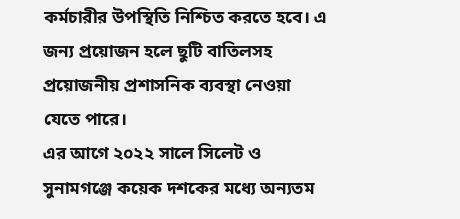কর্মচারীর উপস্থিতি নিশ্চিত করতে হবে। এ জন্য প্রয়োজন হলে ছুটি বাতিলসহ প্রয়োজনীয় প্রশাসনিক ব্যবস্থা নেওয়া যেতে পারে।
এর আগে ২০২২ সালে সিলেট ও সুনামগঞ্জে কয়েক দশকের মধ্যে অন্যতম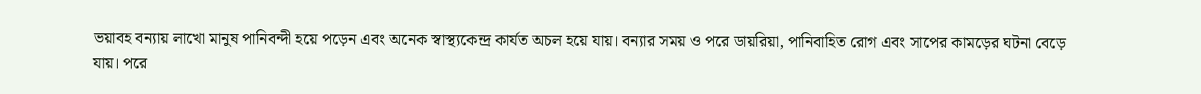ভয়াবহ বন্যায় লাখো মানুষ পানিবন্দী হয়ে পড়েন এবং অনেক স্বাস্থ্যকেন্দ্র কার্যত অচল হয়ে যায়। বন্যার সময় ও পরে ডায়রিয়া, পানিবাহিত রোগ এবং সাপের কামড়ের ঘটনা বেড়ে যায়। পরে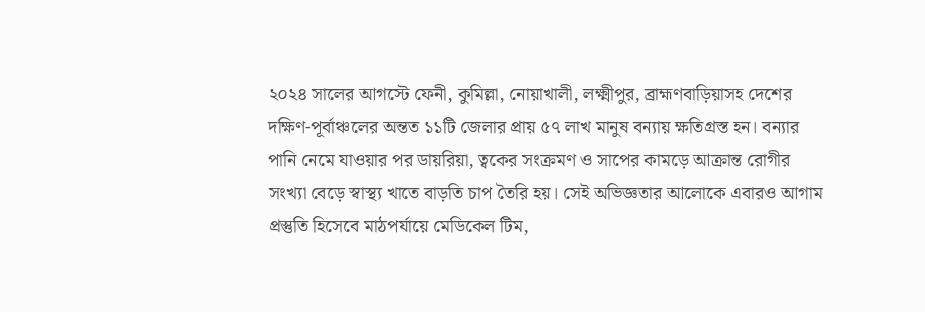২০২৪ সালের আগস্টে ফেনী, কুমিল্লা, নোয়াখালী, লক্ষ্মীপুর, ব্রাহ্মণবাড়িয়াসহ দেশের দক্ষিণ-পূর্বাঞ্চলের অন্তত ১১টি জেলার প্রায় ৫৭ লাখ মানুষ বন্যায় ক্ষতিগ্রস্ত হন। বন্যার পানি নেমে যাওয়ার পর ডায়রিয়া, ত্বকের সংক্রমণ ও সাপের কামড়ে আক্রান্ত রোগীর সংখ্যা বেড়ে স্বাস্থ্য খাতে বাড়তি চাপ তৈরি হয়। সেই অভিজ্ঞতার আলোকে এবারও আগাম প্রস্তুতি হিসেবে মাঠপর্যায়ে মেডিকেল টিম,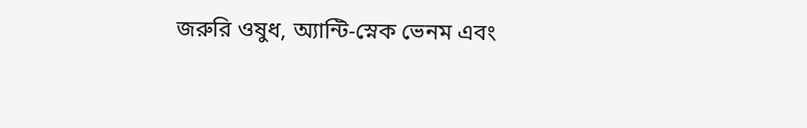জরুরি ওষুধ, অ্যান্টি-স্নেক ভেনম এবং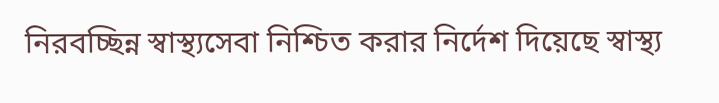নিরবচ্ছিন্ন স্বাস্থ্যসেবা নিশ্চিত করার নির্দেশ দিয়েছে স্বাস্থ্য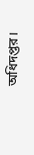অধিদপ্তর।